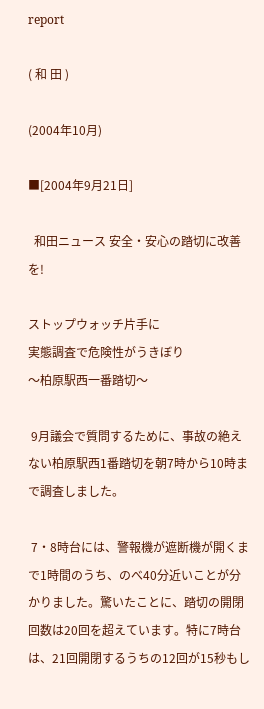report

( 和 田 )

(2004年10月)

■[2004年9月21日]

  和田ニュース 安全・安心の踏切に改善を!

ストップウォッチ片手に
実態調査で危険性がうきぼり
〜柏原駅西一番踏切〜

 9月議会で質問するために、事故の絶えない柏原駅西1番踏切を朝7時から10時まで調査しました。

 7・8時台には、警報機が遮断機が開くまで1時間のうち、のべ40分近いことが分かりました。驚いたことに、踏切の開閉回数は20回を超えています。特に7時台は、21回開閉するうちの12回が15秒もし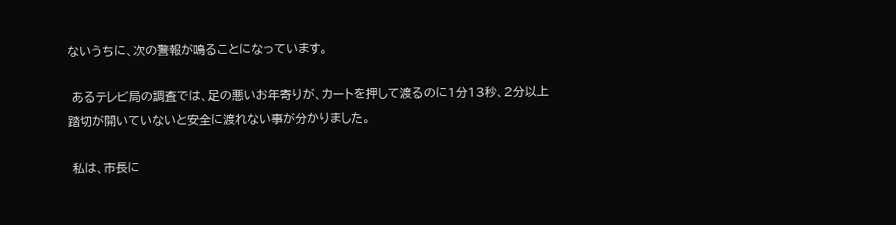ないうちに、次の警報が鳴ることになっています。

 あるテレビ局の調査では、足の悪いお年寄りが、カートを押して渡るのに1分13秒、2分以上踏切が開いていないと安全に渡れない事が分かりました。

 私は、市長に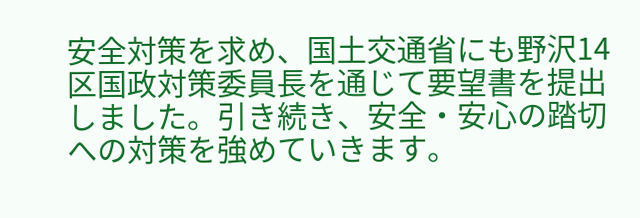安全対策を求め、国土交通省にも野沢14区国政対策委員長を通じて要望書を提出しました。引き続き、安全・安心の踏切への対策を強めていきます。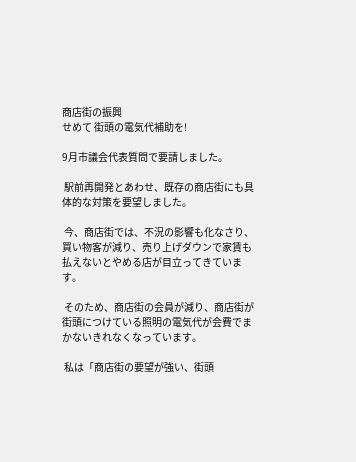商店街の振興
せめて 街頭の電気代補助を!

9月市議会代表質問で要請しました。

 駅前再開発とあわせ、既存の商店街にも具体的な対策を要望しました。

 今、商店街では、不況の影響も化なさり、買い物客が減り、売り上げダウンで家賃も払えないとやめる店が目立ってきています。

 そのため、商店街の会員が減り、商店街が街頭につけている照明の電気代が会費でまかないきれなくなっています。

 私は「商店街の要望が強い、街頭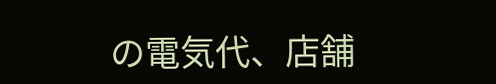の電気代、店舗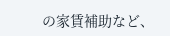の家賃補助など、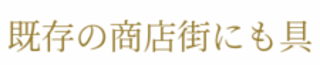既存の商店街にも具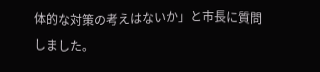体的な対策の考えはないか」と市長に質問しました。